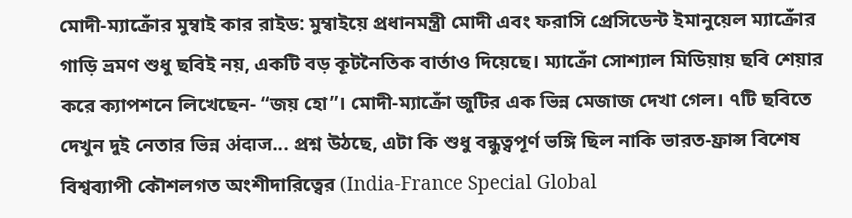মোদী-ম্যাক্রোঁর মুম্বাই কার রাইড: মুম্বাইয়ে প্রধানমন্ত্রী মোদী এবং ফরাসি প্রেসিডেন্ট ইমানুয়েল ম্যাক্রোঁর গাড়ি ভ্রমণ শুধু ছবিই নয়, একটি বড় কূটনৈতিক বার্তাও দিয়েছে। ম্যাক্রোঁ সোশ্যাল মিডিয়ায় ছবি শেয়ার করে ক্যাপশনে লিখেছেন- “জয় হো”। মোদী-ম্যাক্রোঁ জুটির এক ভিন্ন মেজাজ দেখা গেল। ৭টি ছবিতে দেখুন দুই নেতার ভিন্ন अंदाज... প্রশ্ন উঠছে, এটা কি শুধু বন্ধুত্বপূর্ণ ভঙ্গি ছিল নাকি ভারত-ফ্রান্স বিশেষ বিশ্বব্যাপী কৌশলগত অংশীদারিত্বের (India-France Special Global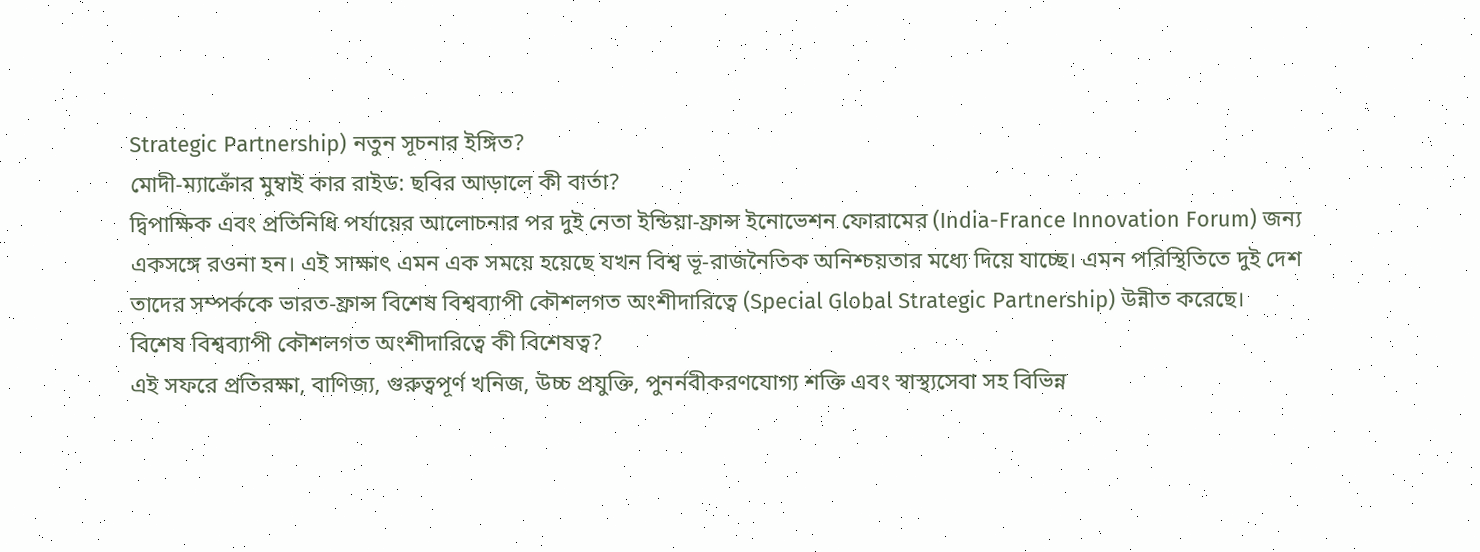Strategic Partnership) নতুন সূচনার ইঙ্গিত?
মোদী-ম্যাক্রোঁর মুম্বাই কার রাইড: ছবির আড়ালে কী বার্তা?
দ্বিপাক্ষিক এবং প্রতিনিধি পর্যায়ের আলোচনার পর দুই নেতা ইন্ডিয়া-ফ্রান্স ইনোভেশন ফোরামের (India-France Innovation Forum) জন্য একসঙ্গে রওনা হন। এই সাক্ষাৎ এমন এক সময়ে হয়েছে যখন বিশ্ব ভূ-রাজনৈতিক অনিশ্চয়তার মধ্যে দিয়ে যাচ্ছে। এমন পরিস্থিতিতে দুই দেশ তাদের সম্পর্ককে ভারত-ফ্রান্স বিশেষ বিশ্বব্যাপী কৌশলগত অংশীদারিত্বে (Special Global Strategic Partnership) উন্নীত করেছে।
বিশেষ বিশ্বব্যাপী কৌশলগত অংশীদারিত্বে কী বিশেষত্ব?
এই সফরে প্রতিরক্ষা, বাণিজ্য, গুরুত্বপূর্ণ খনিজ, উচ্চ প্রযুক্তি, পুনর্নবীকরণযোগ্য শক্তি এবং স্বাস্থ্যসেবা সহ বিভিন্ন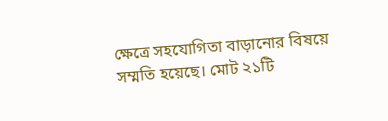ক্ষেত্রে সহযোগিতা বাড়ানোর বিষয়ে সম্মতি হয়েছে। মোট ২১টি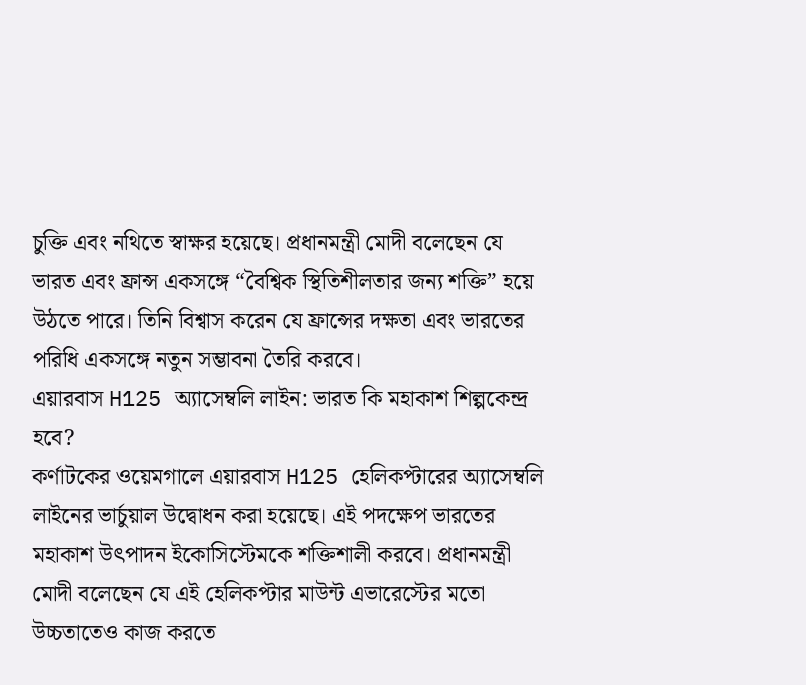চুক্তি এবং নথিতে স্বাক্ষর হয়েছে। প্রধানমন্ত্রী মোদী বলেছেন যে ভারত এবং ফ্রান্স একসঙ্গে “বৈশ্বিক স্থিতিশীলতার জন্য শক্তি” হয়ে উঠতে পারে। তিনি বিশ্বাস করেন যে ফ্রান্সের দক্ষতা এবং ভারতের পরিধি একসঙ্গে নতুন সম্ভাবনা তৈরি করবে।
এয়ারবাস H125 অ্যাসেম্বলি লাইন: ভারত কি মহাকাশ শিল্পকেন্দ্র হবে?
কর্ণাটকের ওয়েমগালে এয়ারবাস H125 হেলিকপ্টারের অ্যাসেম্বলি লাইনের ভার্চুয়াল উদ্বোধন করা হয়েছে। এই পদক্ষেপ ভারতের মহাকাশ উৎপাদন ইকোসিস্টেমকে শক্তিশালী করবে। প্রধানমন্ত্রী মোদী বলেছেন যে এই হেলিকপ্টার মাউন্ট এভারেস্টের মতো উচ্চতাতেও কাজ করতে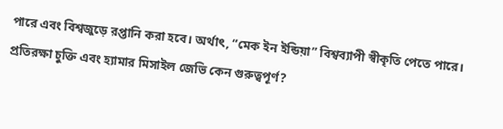পারে এবং বিশ্বজুড়ে রপ্তানি করা হবে। অর্থাৎ, “মেক ইন ইন্ডিয়া” বিশ্বব্যাপী স্বীকৃতি পেতে পারে।
প্রতিরক্ষা চুক্তি এবং হ্যামার মিসাইল জেভি কেন গুরুত্বপূর্ণ?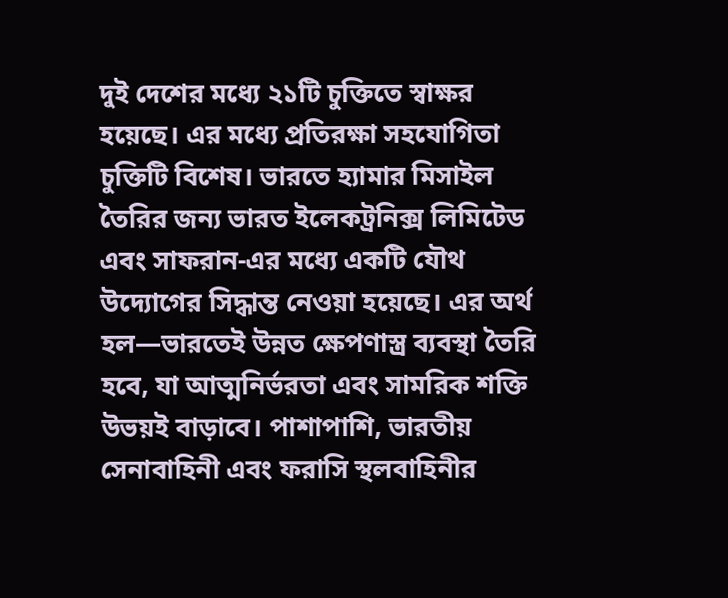দুই দেশের মধ্যে ২১টি চুক্তিতে স্বাক্ষর হয়েছে। এর মধ্যে প্রতিরক্ষা সহযোগিতা চুক্তিটি বিশেষ। ভারতে হ্যামার মিসাইল তৈরির জন্য ভারত ইলেকট্রনিক্স লিমিটেড এবং সাফরান-এর মধ্যে একটি যৌথ উদ্যোগের সিদ্ধান্ত নেওয়া হয়েছে। এর অর্থ হল—ভারতেই উন্নত ক্ষেপণাস্ত্র ব্যবস্থা তৈরি হবে, যা আত্মনির্ভরতা এবং সামরিক শক্তি উভয়ই বাড়াবে। পাশাপাশি, ভারতীয় সেনাবাহিনী এবং ফরাসি স্থলবাহিনীর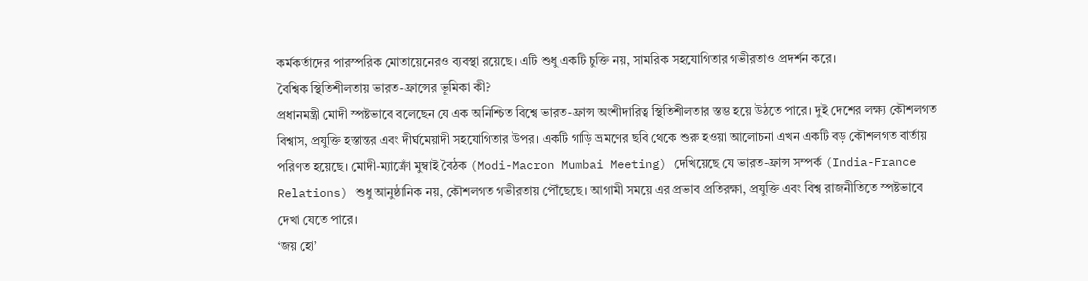কর্মকর্তাদের পারস্পরিক মোতায়েনেরও ব্যবস্থা রয়েছে। এটি শুধু একটি চুক্তি নয়, সামরিক সহযোগিতার গভীরতাও প্রদর্শন করে।
বৈশ্বিক স্থিতিশীলতায় ভারত-ফ্রান্সের ভূমিকা কী?
প্রধানমন্ত্রী মোদী স্পষ্টভাবে বলেছেন যে এক অনিশ্চিত বিশ্বে ভারত-ফ্রান্স অংশীদারিত্ব স্থিতিশীলতার স্তম্ভ হয়ে উঠতে পারে। দুই দেশের লক্ষ্য কৌশলগত বিশ্বাস, প্রযুক্তি হস্তান্তর এবং দীর্ঘমেয়াদী সহযোগিতার উপর। একটি গাড়ি ভ্রমণের ছবি থেকে শুরু হওয়া আলোচনা এখন একটি বড় কৌশলগত বার্তায় পরিণত হয়েছে। মোদী-ম্যাক্রোঁ মুম্বাই বৈঠক (Modi-Macron Mumbai Meeting) দেখিয়েছে যে ভারত-ফ্রান্স সম্পর্ক (India-France Relations) শুধু আনুষ্ঠানিক নয়, কৌশলগত গভীরতায় পৌঁছেছে। আগামী সময়ে এর প্রভাব প্রতিরক্ষা, প্রযুক্তি এবং বিশ্ব রাজনীতিতে স্পষ্টভাবে দেখা যেতে পারে।
‘জয় হো’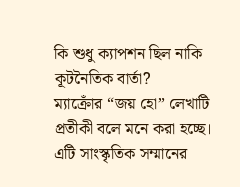কি শুধু ক্যাপশন ছিল নাকি কূটনৈতিক বার্তা?
ম্যাক্রোঁর “জয় হো” লেখাটি প্রতীকী বলে মনে করা হচ্ছে। এটি সাংস্কৃতিক সম্মানের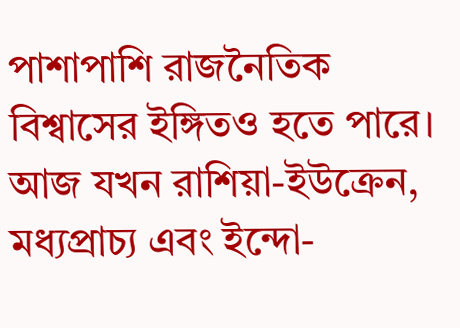পাশাপাশি রাজনৈতিক বিশ্বাসের ইঙ্গিতও হতে পারে। আজ যখন রাশিয়া-ইউক্রেন, মধ্যপ্রাচ্য এবং ইন্দো-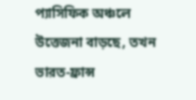প্যাসিফিক অঞ্চলে উত্তেজনা বাড়ছে, তখন ভারত-ফ্রান্স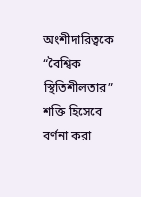অংশীদারিত্বকে “বৈশ্বিক স্থিতিশীলতার” শক্তি হিসেবে বর্ণনা করা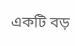একটি বড়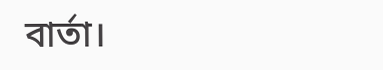বার্তা।